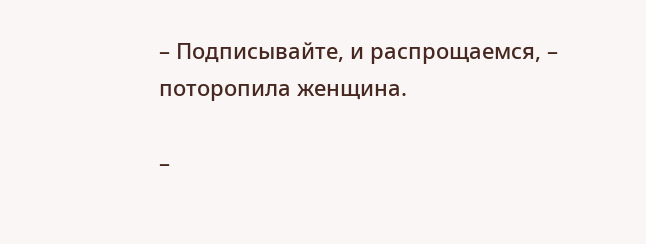– Подписывайте, и распрощаемся, – поторопила женщина.

–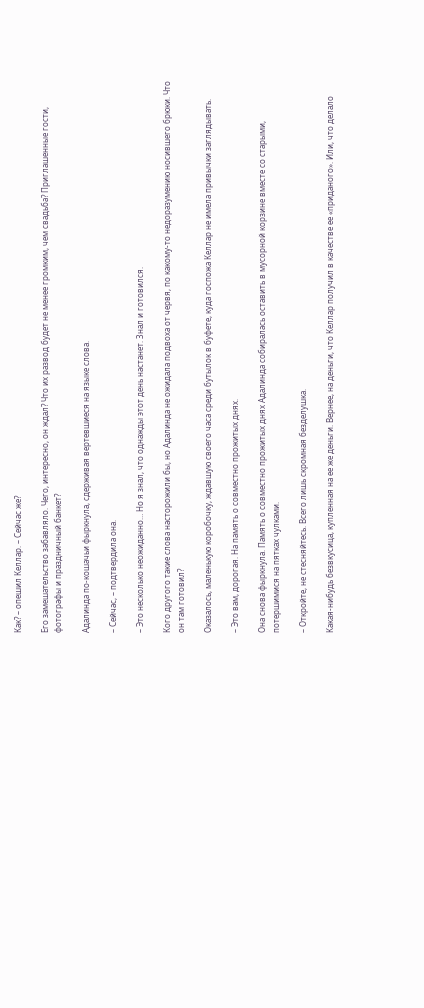Как? – опешил Келлар. – Сейчас же?

Его замешательство забавляло. Чего, интересно, он ждал? Что их развод будет не менее громким, чем свадьба? Приглашенные гости, фотографы и праздничный банкет?

Адалинда по-кошачьи фыркнула, сдерживая вертевшиеся на языке слова.

– Сейчас, – подтвердила она.

– Это несколько неожиданно… Но я знал, что однажды этот день настанет. Знал и готовился.

Кого другого такие слова насторожили бы, но Адалинда не ожидала подвоха от червя, по какому-то недоразумению носившего брюки. Что он там готовил?

Оказалось, маленькую коробочку, ждавшую своего часа среди бутылок в буфете, куда госпожа Келлар не имела привычки заглядывать.

– Это вам, дорогая. На память о совместно прожитых днях.

Она снова фыркнула. Память о совместно прожитых днях Адалинда собиралась оставить в мусорной корзине вместе со старыми, потершимися на пятках чулками.

– Откройте, не стесняйтесь. Всего лишь скромная безделушка.

Какая-нибудь безвкусица, купленная на ее же деньги. Вернее, на деньги, что Келлар получил в качестве ее «приданого». Или, что делало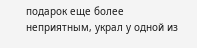подарок еще более неприятным, украл у одной из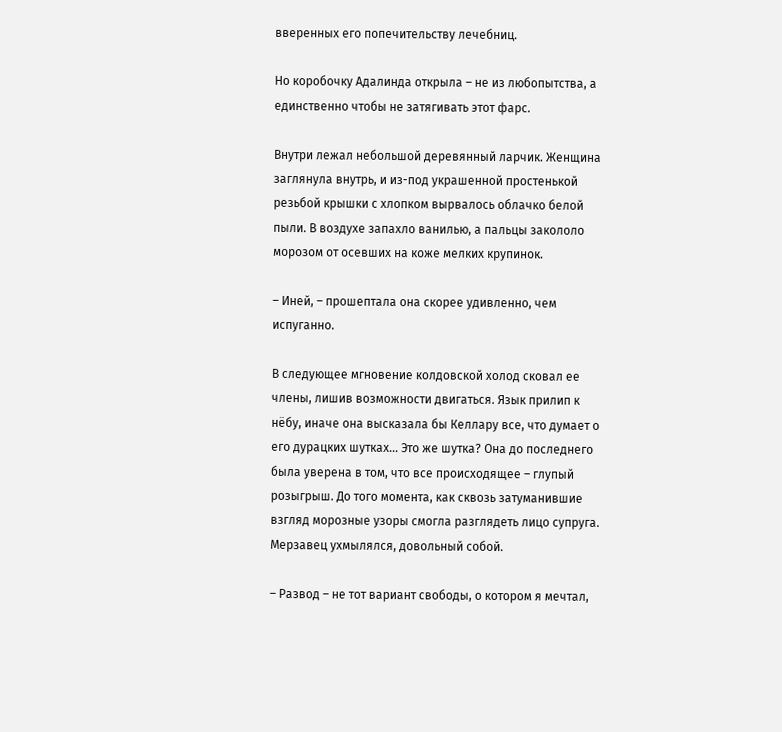вверенных его попечительству лечебниц.

Но коробочку Адалинда открыла – не из любопытства, а единственно чтобы не затягивать этот фарс.

Внутри лежал небольшой деревянный ларчик. Женщина заглянула внутрь, и из-под украшенной простенькой резьбой крышки с хлопком вырвалось облачко белой пыли. В воздухе запахло ванилью, а пальцы закололо морозом от осевших на коже мелких крупинок.

– Иней, – прошептала она скорее удивленно, чем испуганно.

В следующее мгновение колдовской холод сковал ее члены, лишив возможности двигаться. Язык прилип к нёбу, иначе она высказала бы Келлару все, что думает о его дурацких шутках… Это же шутка? Она до последнего была уверена в том, что все происходящее – глупый розыгрыш. До того момента, как сквозь затуманившие взгляд морозные узоры смогла разглядеть лицо супруга. Мерзавец ухмылялся, довольный собой.

– Развод – не тот вариант свободы, о котором я мечтал,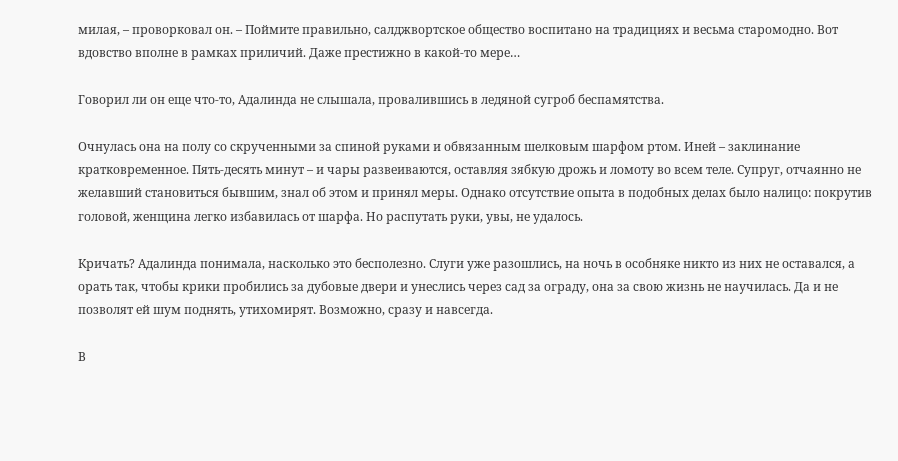милая, – проворковал он. – Поймите правильно, салджвортское общество воспитано на традициях и весьма старомодно. Вот вдовство вполне в рамках приличий. Даже престижно в какой-то мере…

Говорил ли он еще что-то, Адалинда не слышала, провалившись в ледяной сугроб беспамятства.

Очнулась она на полу со скрученными за спиной руками и обвязанным шелковым шарфом ртом. Иней – заклинание кратковременное. Пять-десять минут – и чары развеиваются, оставляя зябкую дрожь и ломоту во всем теле. Супруг, отчаянно не желавший становиться бывшим, знал об этом и принял меры. Однако отсутствие опыта в подобных делах было налицо: покрутив головой, женщина легко избавилась от шарфа. Но распутать руки, увы, не удалось.

Кричать? Адалинда понимала, насколько это бесполезно. Слуги уже разошлись, на ночь в особняке никто из них не оставался, а орать так, чтобы крики пробились за дубовые двери и унеслись через сад за ограду, она за свою жизнь не научилась. Да и не позволят ей шум поднять, утихомирят. Возможно, сразу и навсегда.

В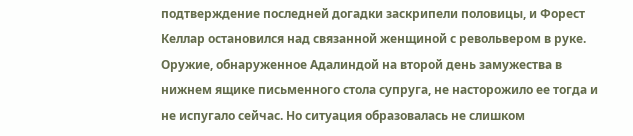подтверждение последней догадки заскрипели половицы, и Форест Келлар остановился над связанной женщиной с револьвером в руке. Оружие, обнаруженное Адалиндой на второй день замужества в нижнем ящике письменного стола супруга, не насторожило ее тогда и не испугало сейчас. Но ситуация образовалась не слишком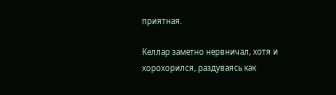приятная.

Келлар заметно нервничал, хотя и хорохорился, раздуваясь как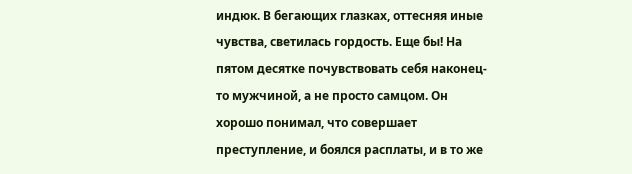индюк. В бегающих глазках, оттесняя иные чувства, светилась гордость. Еще бы! На пятом десятке почувствовать себя наконец-то мужчиной, а не просто самцом. Он хорошо понимал, что совершает преступление, и боялся расплаты, и в то же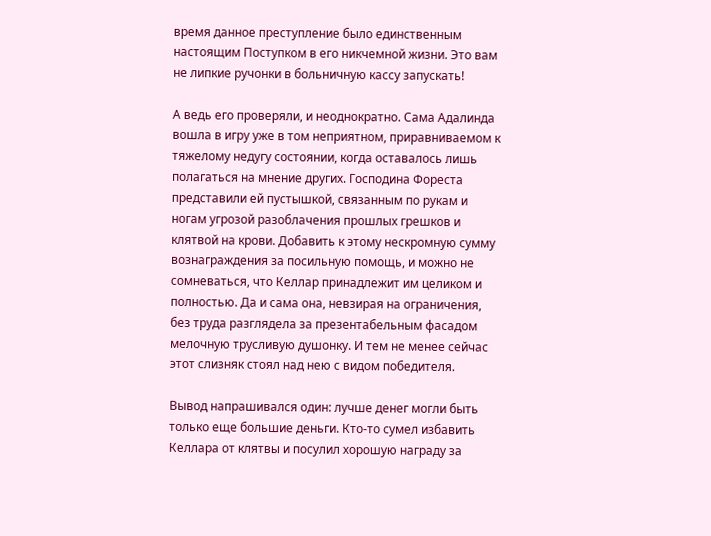время данное преступление было единственным настоящим Поступком в его никчемной жизни. Это вам не липкие ручонки в больничную кассу запускать!

А ведь его проверяли, и неоднократно. Сама Адалинда вошла в игру уже в том неприятном, приравниваемом к тяжелому недугу состоянии, когда оставалось лишь полагаться на мнение других. Господина Фореста представили ей пустышкой, связанным по рукам и ногам угрозой разоблачения прошлых грешков и клятвой на крови. Добавить к этому нескромную сумму вознаграждения за посильную помощь, и можно не сомневаться, что Келлар принадлежит им целиком и полностью. Да и сама она, невзирая на ограничения, без труда разглядела за презентабельным фасадом мелочную трусливую душонку. И тем не менее сейчас этот слизняк стоял над нею с видом победителя.

Вывод напрашивался один: лучше денег могли быть только еще большие деньги. Кто-то сумел избавить Келлара от клятвы и посулил хорошую награду за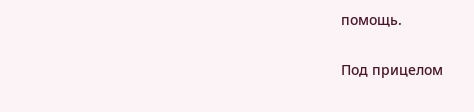помощь.

Под прицелом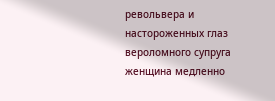револьвера и настороженных глаз вероломного супруга женщина медленно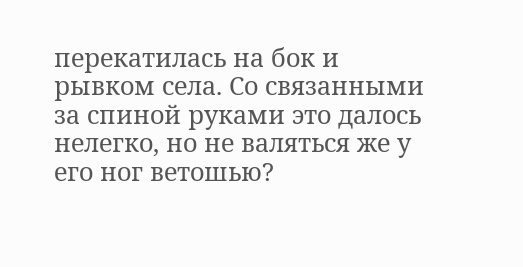перекатилась на бок и рывком села. Со связанными за спиной руками это далось нелегко, но не валяться же у его ног ветошью?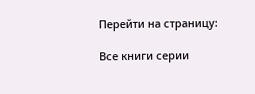Перейти на страницу:

Все книги серии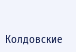Колдовские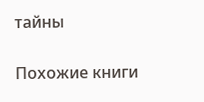тайны

Похожие книги